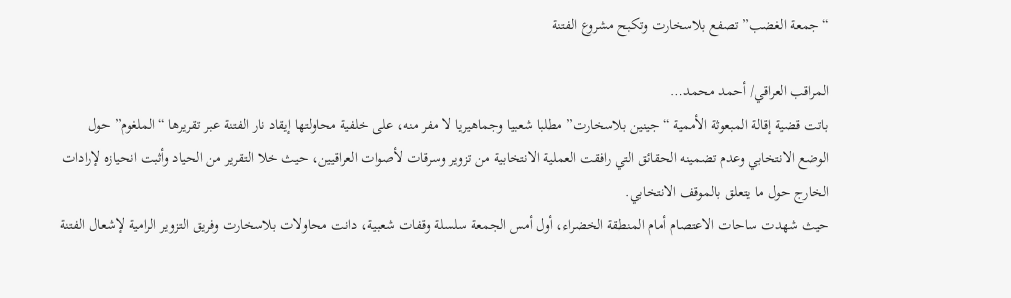“جمعة الغضب” تصفع بلاسخارت وتكبح مشروع الفتنة

المراقب العراقي/ أحمد محمد…
باتت قضية إقالة المبعوثة الأممية “جينين بلاسخارت” مطلبا شعبيا وجماهيريا لا مفر منه، على خلفية محاولتها إيقاد نار الفتنة عبر تقريرها “الملغوم” حول الوضع الانتخابي وعدم تضمينه الحقائق التي رافقت العملية الانتخابية من تزوير وسرقات لأصوات العراقيين، حيث خلا التقرير من الحياد وأثبت انحيازه لإرادات الخارج حول ما يتعلق بالموقف الانتخابي.
حيث شهدت ساحات الاعتصام أمام المنطقة الخضراء، أول أمس الجمعة سلسلة وقفات شعبية، دانت محاولات بلاسخارت وفريق التزوير الرامية لإشعال الفتنة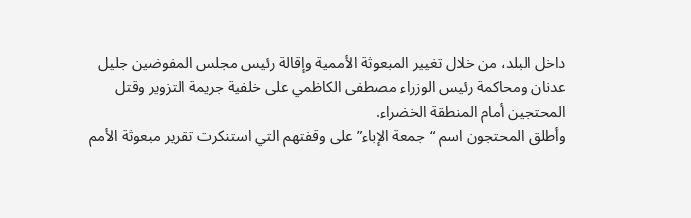داخل البلد، من خلال تغيير المبعوثة الأممية وإقالة رئيس مجلس المفوضين جليل عدنان ومحاكمة رئيس الوزراء مصطفى الكاظمي على خلفية جريمة التزوير وقتل المحتجين أمام المنطقة الخضراء.
وأطلق المحتجون اسم “جمعة الإباء” على وقفتهم التي استنكرت تقرير مبعوثة الأمم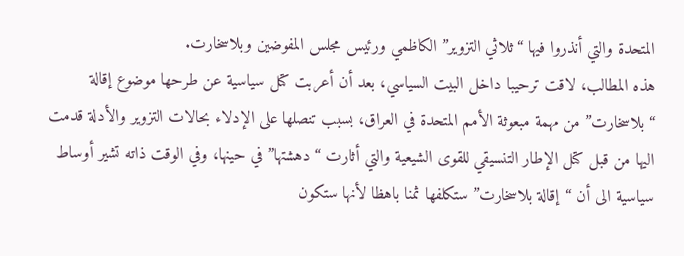المتحدة والتي أنذروا فيها “ثلاثي التزوير” الكاظمي ورئيس مجلس المفوضين وبلاسخارت.
هذه المطالب، لاقت ترحيبا داخل البيت السياسي، بعد أن أعربت كتل سياسية عن طرحها موضوع إقالة “بلاسخارت” من مهمة مبعوثة الأمم المتحدة في العراق، بسبب تنصلها على الإدلاء بحالات التزوير والأدلة قدمت اليها من قبل كتل الإطار التنسيقي للقوى الشيعية والتي أثارت “دهشتها” في حينها، وفي الوقت ذاته تشير أوساط سياسية الى أن “إقالة بلاسخارت” ستكلفها ثمنا باهظا لأنها ستكون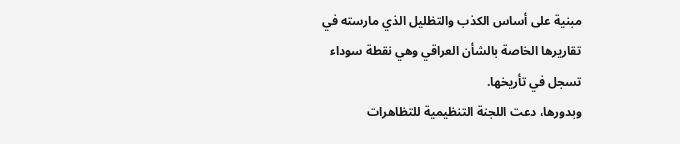مبنية على أساس الكذب والتظليل الذي مارسته في تقاريرها الخاصة بالشأن العراقي وهي نقطة سوداء تسجل في تأريخها.
وبدورها، دعت اللجنة التنظيمية للتظاهرات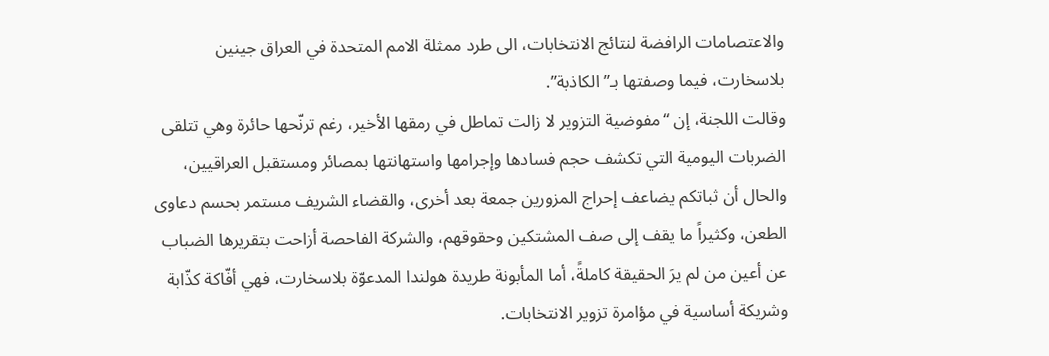والاعتصامات الرافضة لنتائج الانتخابات، الى طرد ممثلة الامم المتحدة في العراق جينين بلاسخارت، فيما وصفتها بـ”الكاذبة”.
وقالت اللجنة، إن “مفوضية التزوير لا زالت تماطل في رمقها الأخير، رغم ترنّحها حائرة وهي تتلقى الضربات اليومية التي تكشف حجم فسادها وإجرامها واستهانتها بمصائر ومستقبل العراقيين، والحال أن ثباتكم يضاعف إحراج المزورين جمعة بعد أخرى، والقضاء الشريف مستمر بحسم دعاوى الطعن، وكثيراً ما يقف إلى صف المشتكين وحقوقهم، والشركة الفاحصة أزاحت بتقريرها الضباب عن أعين من لم يرَ الحقيقة كاملةً، أما المأبونة طريدة هولندا المدعوّة بلاسخارت، فهي أفّاكة كذّابة وشريكة أساسية في مؤامرة تزوير الانتخابات.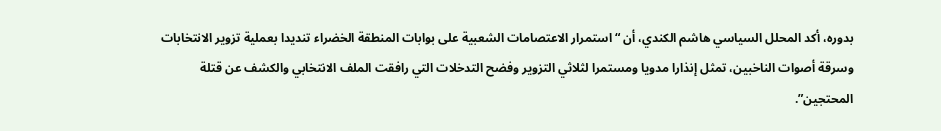بدوره، أكد المحلل السياسي هاشم الكندي، أن “استمرار الاعتصامات الشعبية على بوابات المنطقة الخضراء تنديدا بعملية تزوير الانتخابات وسرقة أصوات الناخبين، تمثل إنذارا مدويا ومستمرا لثلاثي التزوير وفضح التدخلات التي رافقت الملف الانتخابي والكشف عن قتلة المحتجين”.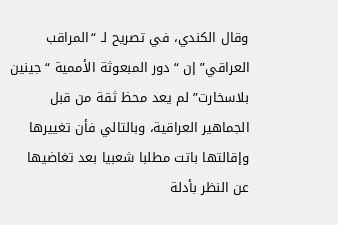وقال الكندي، في تصريح لـ “المراقب العراقي” إن “دور المبعوثة الأممية “جينين بلاسخارت” لم يعد محظ ثقة من قبل الجماهير العراقية، وبالتالي فأن تغييرها وإقالتها باتت مطلبا شعبيا بعد تغاضيها عن النظر بأدلة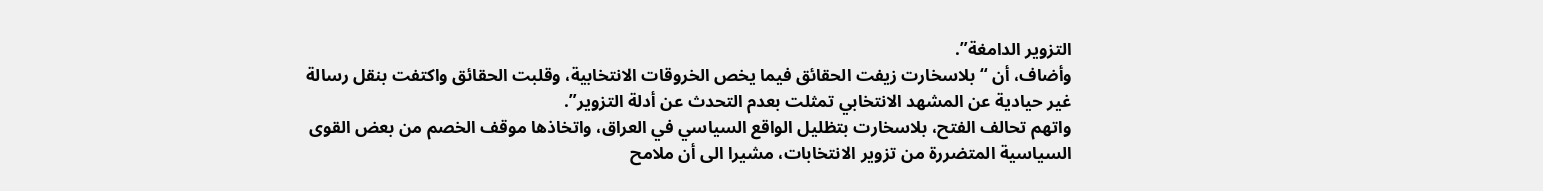التزوير الدامغة”.
وأضاف، أن “بلاسخارت زيفت الحقائق فيما يخص الخروقات الانتخابية، وقلبت الحقائق واكتفت بنقل رسالة غير حيادية عن المشهد الانتخابي تمثلت بعدم التحدث عن أدلة التزوير”.
واتهم تحالف الفتح، بلاسخارت بتظليل الواقع السياسي في العراق، واتخاذها موقف الخصم من بعض القوى السياسية المتضررة من تزوير الانتخابات، مشيرا الى أن ملامح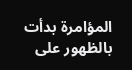المؤامرة بدأت بالظهور على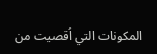المكونات التي اُقصيت من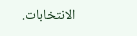الانتخابات.